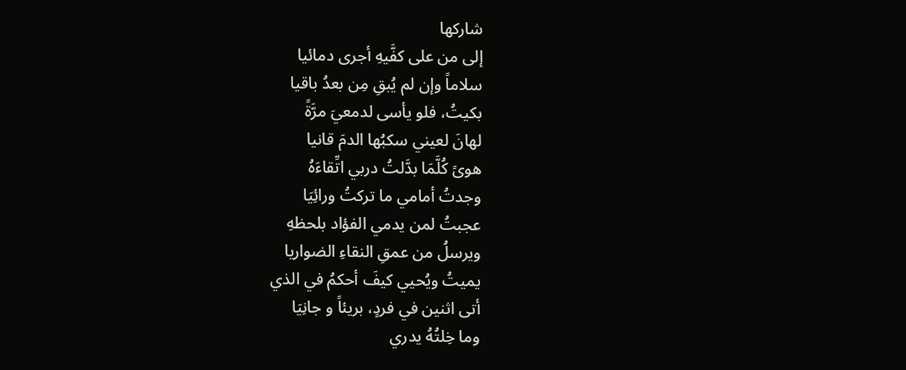شاركها
إلى من على كفَّيهِ أجرى دمائيا
سلاماً وإن لم يُبقِ مِن بعدُ باقيا
بكيتُ، فلو يأسى لدمعيَ مرَّةً
لهانَ لعيني سكبُها الدمَ قانيا
هوىً كُلَّمَا بدَّلتُ دربي اتِّقاءَهُ
وجدتُ أمامي ما تركتُ ورائِيَا
عجبتُ لمن يدمي الفؤاد بلحظهِ
ويرسلُ من عمقِ النقاءِ الضواريا
يميتُ ويُحيي كيفَ أحكمُ في الذي
أتى اثنين في فردٍ، بريئاً و جانِيَا
وما خِلتُهُ يدري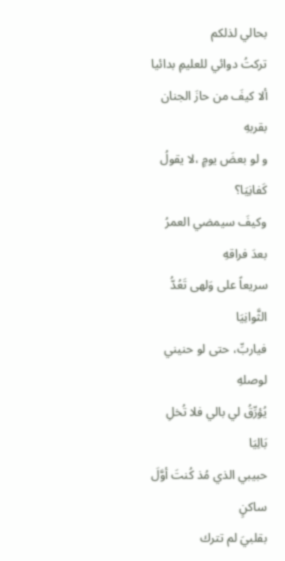بحالي لذلكم
تركتُ دوائي للعليمِ بدائيا
ألا كيفَ من حازَ الجنان بقربهِ
و لو بعضَ يومٍ ،لا يقولُ كَفانِيَا؟
وكيفَ سيمضي العمرُ بعدَ فراقهِ
سريعاً على وَلهى تَعُدُّ الثَّوانِيَا
فياربِّ، حتى لو حنيني لوصلهِ
يُؤرِّقُ لي بالي فلا تُخلِ بَالِيَا
حبيبي الذي مُذ كُنتَ أوَّلَ ساكنٍ
بقلبيَ لم تترك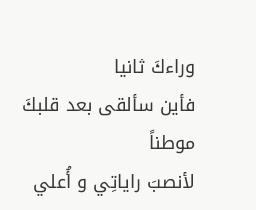وراءكَ ثانيا
فأين سألقى بعد قلبكَ موطناً
لأنصبَ راياتِي و أُعلي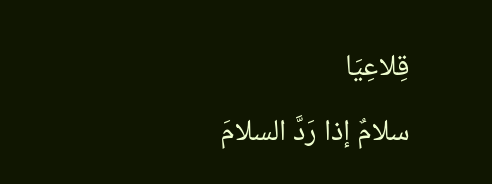قِلاعِيَا
سلامٌ إذا رَدَّ السلامَ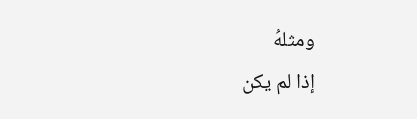ومثلهُ
إذا لم يكن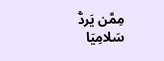مِمَّن يَردُّ سَلامِيَا